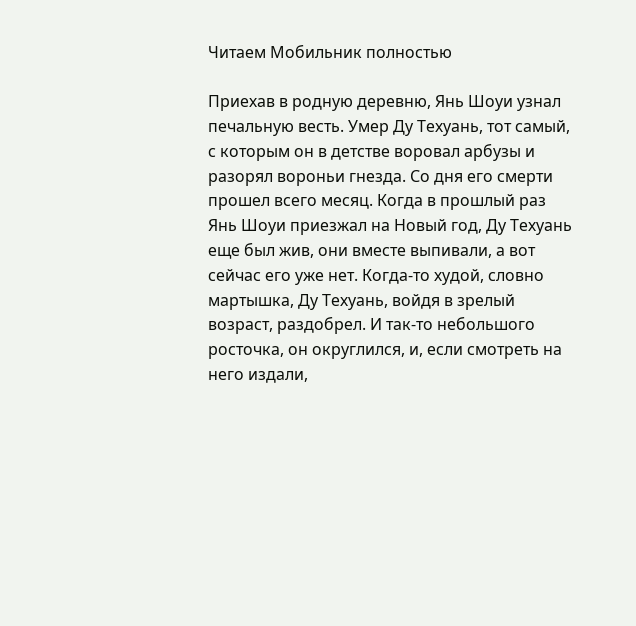Читаем Мобильник полностью

Приехав в родную деревню, Янь Шоуи узнал печальную весть. Умер Ду Техуань, тот самый, с которым он в детстве воровал арбузы и разорял вороньи гнезда. Со дня его смерти прошел всего месяц. Когда в прошлый раз Янь Шоуи приезжал на Новый год, Ду Техуань еще был жив, они вместе выпивали, а вот сейчас его уже нет. Когда-то худой, словно мартышка, Ду Техуань, войдя в зрелый возраст, раздобрел. И так-то небольшого росточка, он округлился, и, если смотреть на него издали,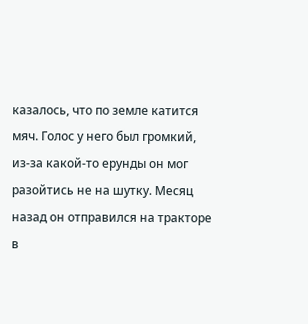казалось, что по земле катится мяч. Голос у него был громкий, из-за какой-то ерунды он мог разойтись не на шутку. Месяц назад он отправился на тракторе в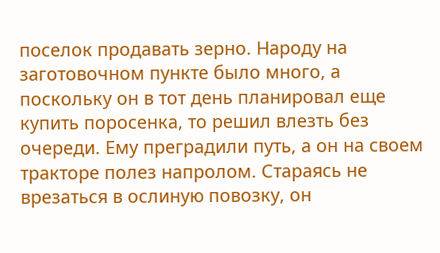поселок продавать зерно. Народу на заготовочном пункте было много, а поскольку он в тот день планировал еще купить поросенка, то решил влезть без очереди. Ему преградили путь, а он на своем тракторе полез напролом. Стараясь не врезаться в ослиную повозку, он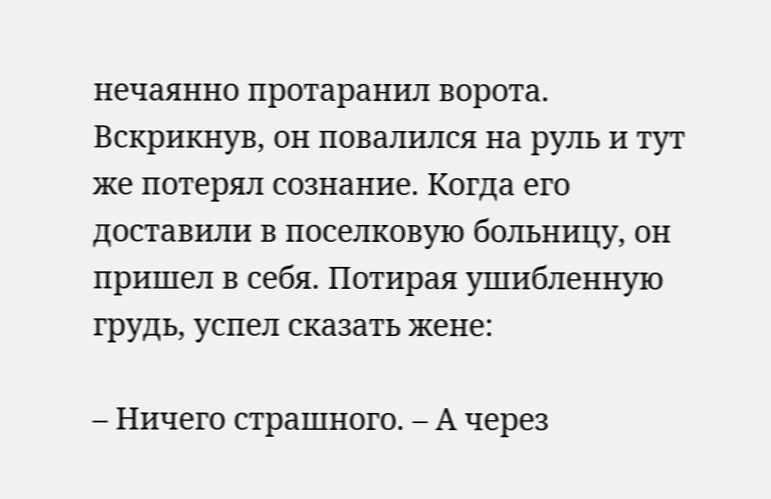нечаянно протаранил ворота. Вскрикнув, он повалился на руль и тут же потерял сознание. Когда его доставили в поселковую больницу, он пришел в себя. Потирая ушибленную грудь, успел сказать жене:

– Ничего страшного. – А через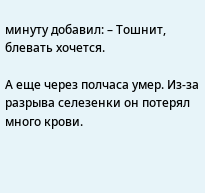минуту добавил: – Тошнит, блевать хочется.

А еще через полчаса умер. Из-за разрыва селезенки он потерял много крови.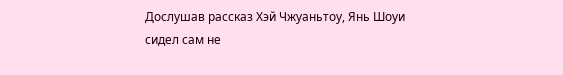Дослушав рассказ Хэй Чжуаньтоу, Янь Шоуи сидел сам не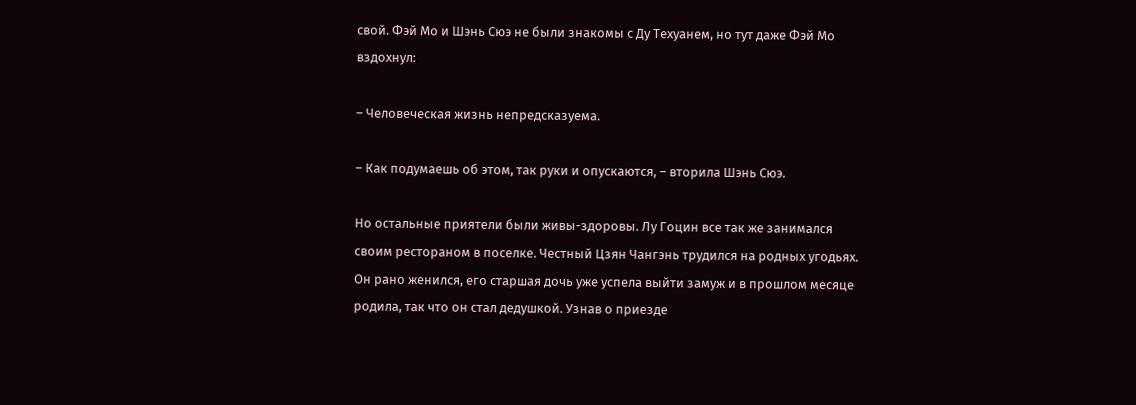свой. Фэй Мо и Шэнь Сюэ не были знакомы с Ду Техуанем, но тут даже Фэй Мо вздохнул:

– Человеческая жизнь непредсказуема.

– Как подумаешь об этом, так руки и опускаются, – вторила Шэнь Сюэ.

Но остальные приятели были живы-здоровы. Лу Гоцин все так же занимался своим рестораном в поселке. Честный Цзян Чангэнь трудился на родных угодьях. Он рано женился, его старшая дочь уже успела выйти замуж и в прошлом месяце родила, так что он стал дедушкой. Узнав о приезде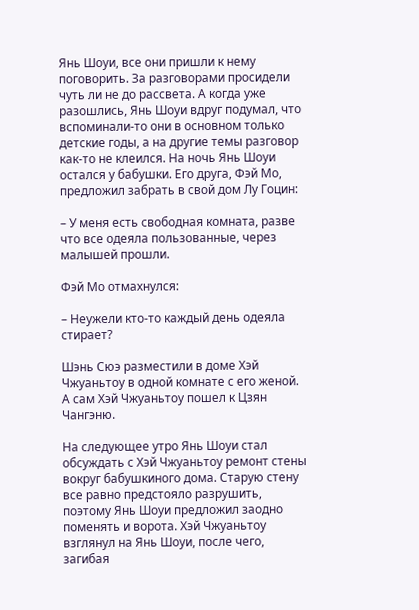Янь Шоуи, все они пришли к нему поговорить. За разговорами просидели чуть ли не до рассвета. А когда уже разошлись, Янь Шоуи вдруг подумал, что вспоминали-то они в основном только детские годы, а на другие темы разговор как-то не клеился. На ночь Янь Шоуи остался у бабушки. Его друга, Фэй Мо, предложил забрать в свой дом Лу Гоцин:

– У меня есть свободная комната, разве что все одеяла пользованные, через малышей прошли.

Фэй Мо отмахнулся:

– Неужели кто-то каждый день одеяла стирает?

Шэнь Сюэ разместили в доме Хэй Чжуаньтоу в одной комнате с его женой. А сам Хэй Чжуаньтоу пошел к Цзян Чангэню.

На следующее утро Янь Шоуи стал обсуждать с Хэй Чжуаньтоу ремонт стены вокруг бабушкиного дома. Старую стену все равно предстояло разрушить, поэтому Янь Шоуи предложил заодно поменять и ворота. Хэй Чжуаньтоу взглянул на Янь Шоуи, после чего, загибая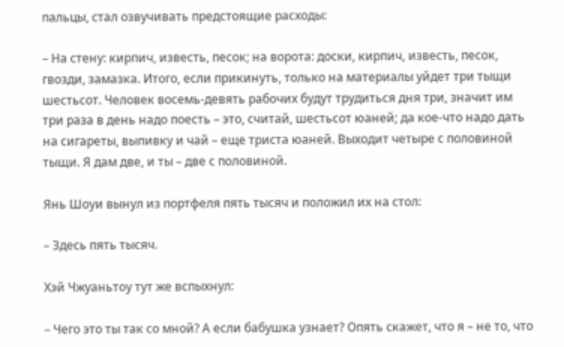пальцы, стал озвучивать предстоящие расходы:

– На стену: кирпич, известь, песок; на ворота: доски, кирпич, известь, песок, гвозди, замазка. Итого, если прикинуть, только на материалы уйдет три тыщи шестьсот. Человек восемь-девять рабочих будут трудиться дня три, значит им три раза в день надо поесть – это, считай, шестьсот юаней; да кое-что надо дать на сигареты, выпивку и чай – еще триста юаней. Выходит четыре с половиной тыщи. Я дам две, и ты – две с половиной.

Янь Шоуи вынул из портфеля пять тысяч и положил их на стол:

– Здесь пять тысяч.

Хэй Чжуаньтоу тут же вспыхнул:

– Чего это ты так со мной? А если бабушка узнает? Опять скажет, что я – не то, что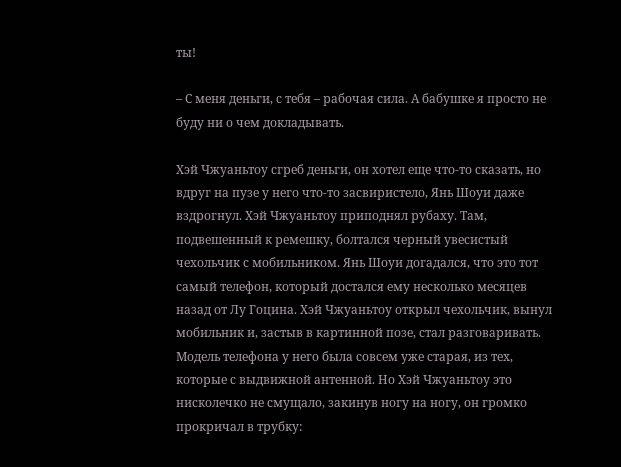ты!

– С меня деньги, с тебя – рабочая сила. А бабушке я просто не буду ни о чем докладывать.

Хэй Чжуаньтоу сгреб деньги, он хотел еще что-то сказать, но вдруг на пузе у него что-то засвиристело, Янь Шоуи даже вздрогнул. Хэй Чжуаньтоу приподнял рубаху. Там, подвешенный к ремешку, болтался черный увесистый чехольчик с мобильником. Янь Шоуи догадался, что это тот самый телефон, который достался ему несколько месяцев назад от Лу Гоцина. Хэй Чжуаньтоу открыл чехольчик, вынул мобильник и, застыв в картинной позе, стал разговаривать. Модель телефона у него была совсем уже старая, из тех, которые с выдвижной антенной. Но Хэй Чжуаньтоу это нисколечко не смущало, закинув ногу на ногу, он громко прокричал в трубку: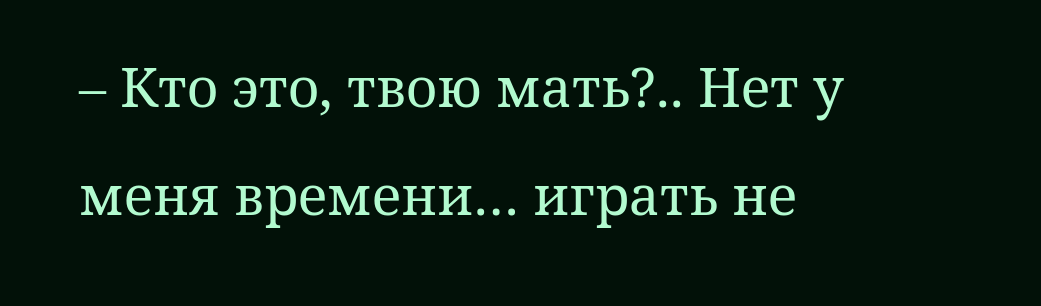– Кто это, твою мать?.. Нет у меня времени… играть не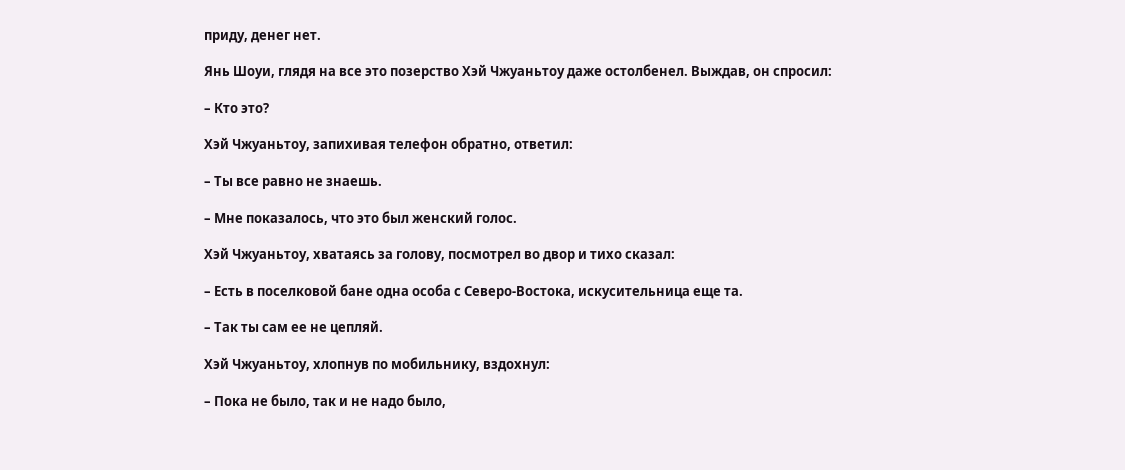приду, денег нет.

Янь Шоуи, глядя на все это позерство Хэй Чжуаньтоу даже остолбенел. Выждав, он спросил:

– Кто это?

Хэй Чжуаньтоу, запихивая телефон обратно, ответил:

– Ты все равно не знаешь.

– Мне показалось, что это был женский голос.

Хэй Чжуаньтоу, хватаясь за голову, посмотрел во двор и тихо сказал:

– Есть в поселковой бане одна особа с Северо-Востока, искусительница еще та.

– Так ты сам ее не цепляй.

Хэй Чжуаньтоу, хлопнув по мобильнику, вздохнул:

– Пока не было, так и не надо было,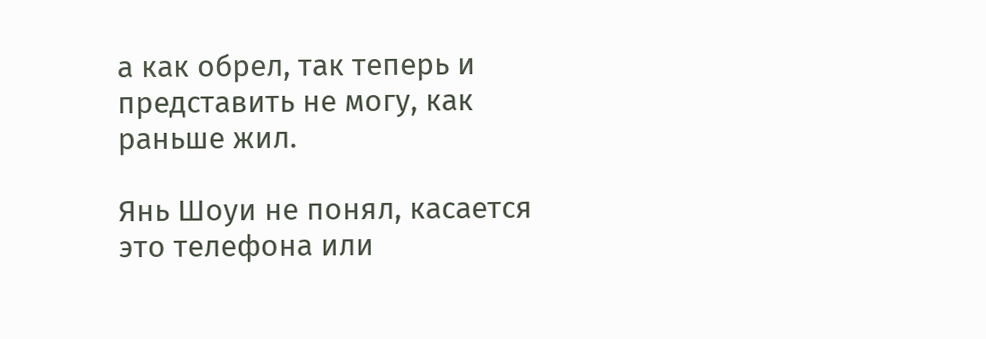а как обрел, так теперь и представить не могу, как раньше жил.

Янь Шоуи не понял, касается это телефона или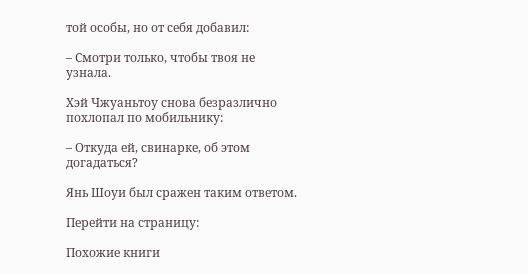той особы, но от себя добавил:

– Смотри только, чтобы твоя не узнала.

Хэй Чжуаньтоу снова безразлично похлопал по мобильнику:

– Откуда ей, свинарке, об этом догадаться?

Янь Шоуи был сражен таким ответом.

Перейти на страницу:

Похожие книги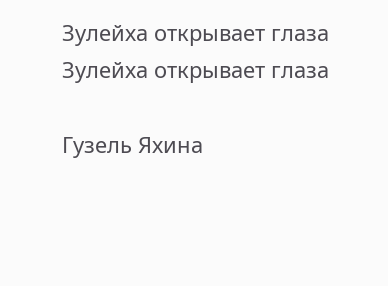Зулейха открывает глаза
Зулейха открывает глаза

Гузель Яхина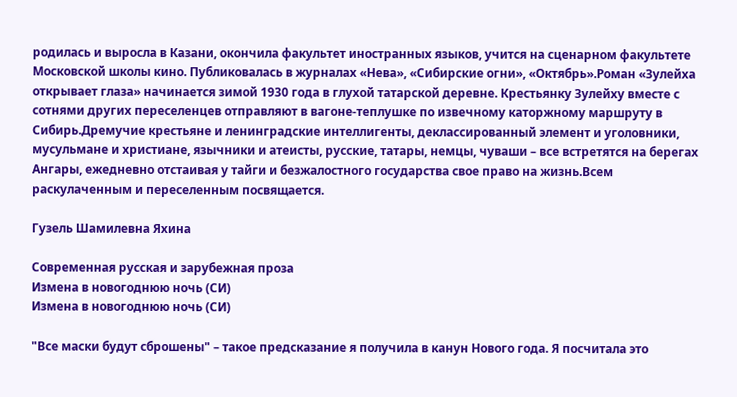родилась и выросла в Казани, окончила факультет иностранных языков, учится на сценарном факультете Московской школы кино. Публиковалась в журналах «Нева», «Сибирские огни», «Октябрь».Роман «Зулейха открывает глаза» начинается зимой 1930 года в глухой татарской деревне. Крестьянку Зулейху вместе с сотнями других переселенцев отправляют в вагоне-теплушке по извечному каторжному маршруту в Сибирь.Дремучие крестьяне и ленинградские интеллигенты, деклассированный элемент и уголовники, мусульмане и христиане, язычники и атеисты, русские, татары, немцы, чуваши – все встретятся на берегах Ангары, ежедневно отстаивая у тайги и безжалостного государства свое право на жизнь.Всем раскулаченным и переселенным посвящается.

Гузель Шамилевна Яхина

Современная русская и зарубежная проза
Измена в новогоднюю ночь (СИ)
Измена в новогоднюю ночь (СИ)

"Все маски будут сброшены" – такое предсказание я получила в канун Нового года. Я посчитала это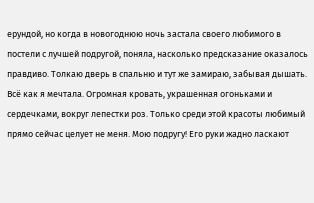ерундой, но когда в новогоднюю ночь застала своего любимого в постели с лучшей подругой, поняла, насколько предсказание оказалось правдиво. Толкаю дверь в спальню и тут же замираю, забывая дышать. Всё как я мечтала. Огромная кровать, украшенная огоньками и сердечками, вокруг лепестки роз. Только среди этой красоты любимый прямо сейчас целует не меня. Мою подругу! Его руки жадно ласкают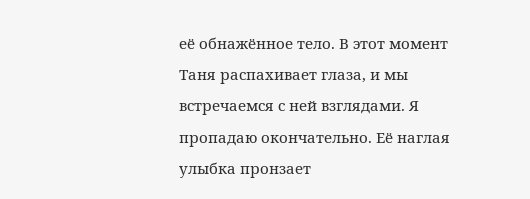её обнажённое тело. В этот момент Таня распахивает глаза, и мы встречаемся с ней взглядами. Я пропадаю окончательно. Её наглая улыбка пронзает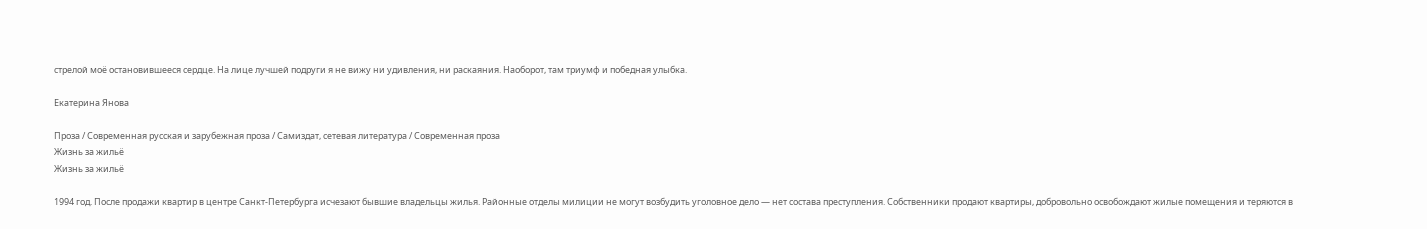стрелой моё остановившееся сердце. На лице лучшей подруги я не вижу ни удивления, ни раскаяния. Наоборот, там триумф и победная улыбка.

Екатерина Янова

Проза / Современная русская и зарубежная проза / Самиздат, сетевая литература / Современная проза
Жизнь за жильё
Жизнь за жильё

1994 год. После продажи квартир в центре Санкт-Петербурга исчезают бывшие владельцы жилья. Районные отделы милиции не могут возбудить уголовное дело — нет состава преступления. Собственники продают квартиры, добровольно освобождают жилые помещения и теряются в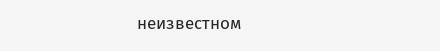неизвестном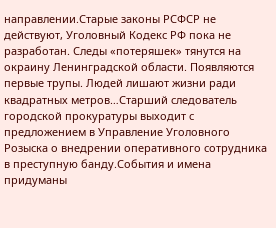направлении.Старые законы РСФСР не действуют, Уголовный Кодекс РФ пока не разработан. Следы «потеряшек» тянутся на окраину Ленинградской области. Появляются первые трупы. Людей лишают жизни ради квадратных метров…Старший следователь городской прокуратуры выходит с предложением в Управление Уголовного Розыска о внедрении оперативного сотрудника в преступную банду.События и имена придуманы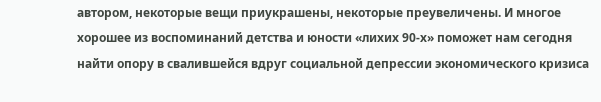автором, некоторые вещи приукрашены, некоторые преувеличены. И многое хорошее из воспоминаний детства и юности «лихих 90-х» поможет нам сегодня найти опору в свалившейся вдруг социальной депрессии экономического кризиса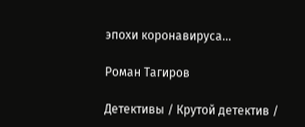эпохи коронавируса…

Роман Тагиров

Детективы / Крутой детектив /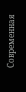Современная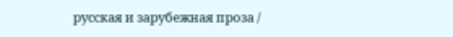русская и зарубежная проза /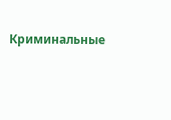Криминальные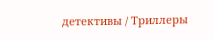детективы / Триллеры